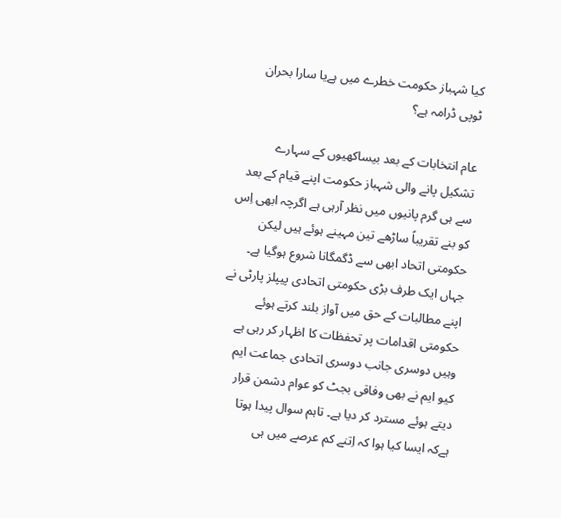کیا شہباز حکومت خطرے میں ہےیا سارا بحران ٹوپی ڈرامہ ہے؟

عام انتخابات کے بعد بیساکھیوں کے سہارے تشکیل پانے والی شہباز حکومت اپنے قیام کے بعد سے ہی گرم پانیوں میں نظر آرہی ہے اگرچہ ابھی اِس کو بنے تقریباً ساڑھے تین مہینے ہوئے ہیں لیکن حکومتی اتحاد ابھی سے ڈگمگانا شروع ہوگیا ہے۔ جہاں ایک طرف بڑی حکومتی اتحادی پیپلز پارٹی نے اپنے مطالبات کے حق میں آواز بلند کرتے ہوئے حکومتی اقدامات پر تحفظات کا اظہار کر رہی ہے وہیں دوسری جانب دوسری اتحادی جماعت ایم کیو ایم نے بھی وفاقی بجٹ کو عوام دشمن قرار دیتے ہوئے مسترد کر دیا ہے۔ تاہم سوال پیدا ہوتا ہےکہ ایسا کیا ہوا کہ اِتنے کم عرصے میں ہی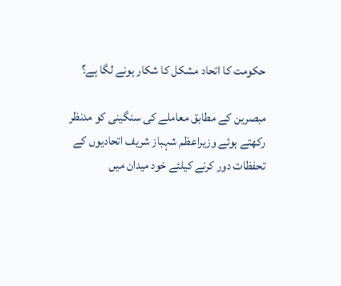حکومت کا اتحاد مشکل کا شکار ہونے لگا ہے؟

مبصرین کے مطابق معاملے کی سنگینی کو مدنظر رکھتے ہوئے وزیراعظم شہباز شریف اتحادیوں کے تحفظات دور کرنے کیلئے خود میدان میں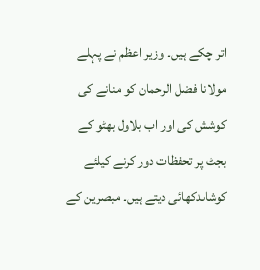اتر چکے ہیں۔ وزیر اعظم نے پہلے مولانا فضل الرحمان کو منانے کی کوشش کی اور اب بلاول بھٹو کے بجٹ پر تحفظات دور کرنے کیلئے کوشاںدکھائی دیتے ہیں۔ مبصرین کے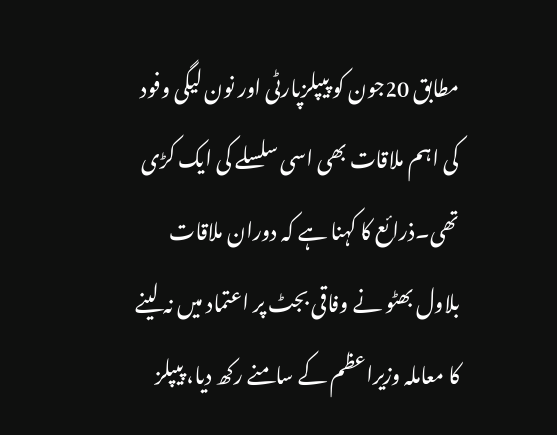مطابق 20جون کو پیپلزپارٹی اور نون لیگی وفود کی اہم ملاقات بھی اسی سلسلے کی ایک کڑی تھی۔ذرائع کا کہنا ہے کہ دوران ملاقات بلاول بھٹو نے وفاقی بجٹ پر اعتماد میں نہ لینے کا معاملہ وزیراعظم کے سامنے رکھ دیا، پیپلز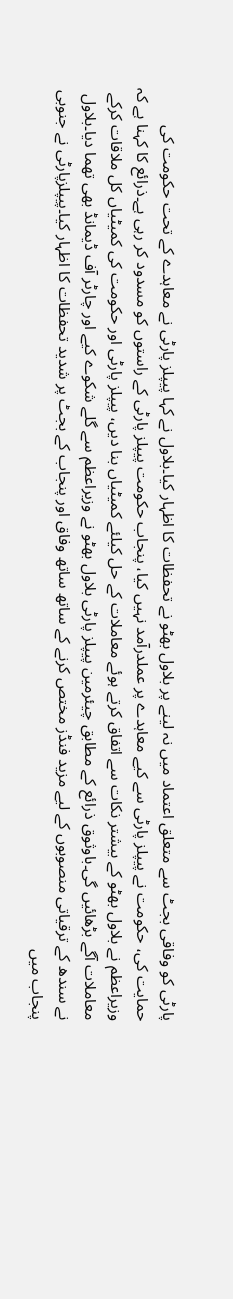پارٹی کو وفاقی بجٹ سے متعلق اعتماد میں نہ لینے پر بلاول بھٹو نے تحفظات کا اظہار کیا۔بلاول نے کہا پیپلز پارٹی نے معاہدے کے تحت حکومت کی حمایت کی، حکومت نے پیپلز پارٹی سے کیے معاہدے پر عملدرآمد نہیں کیا، پنجاب حکومت پیپلز پارٹی کے راستوں کو مسدود کر رہی ہے۔ذرائع کا کہنا ہے کہ وزیراعظم نے بلاول بھٹو کے بیشتر نکات سے اتفاق کرتے ہوئے معاملات کے حل کیلئے کمیٹیاں بنا دیں، پیپلز پارٹی اور حکومت کی کمیٹیاں کل ملاقات کرکے معاملات آگے بڑھائیں گی۔باوثوق ذرائع کے مطابق چیئرمین پیپلز پارٹی بلاول بھٹو نے وزیراعظم سے گلے شکوے کیے اور چارٹر آف ڈیمانڈ بھی تھما دیا۔بلاول نے سندھ کے ترقیاتی منصوبوں کے لیے مزید فنڈز مختص کرنے کے ساتھ ساتھ وفاق اور پنجاب کے بجٹ پر شدید تحفظات کا اظہار کیا۔پیپلزپارٹی نے جنوبی پنجاب میں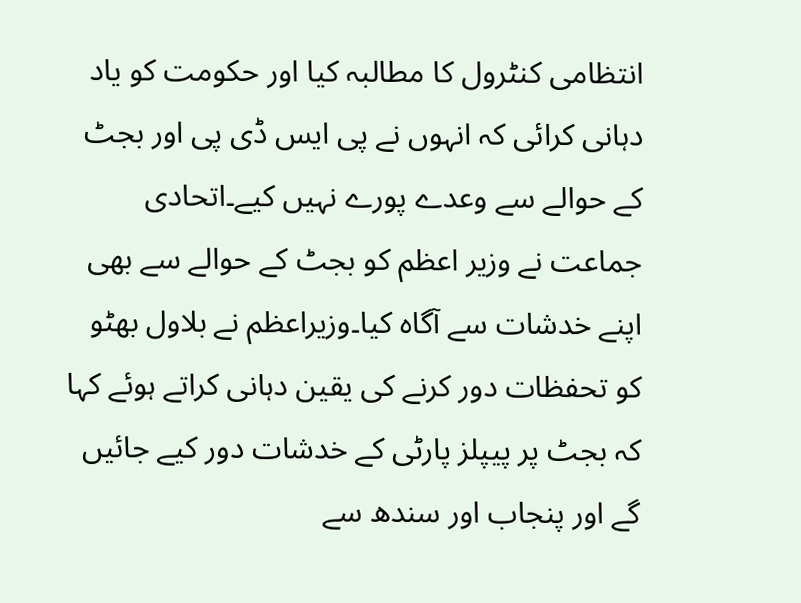انتظامی کنٹرول کا مطالبہ کیا اور حکومت کو یاد دہانی کرائی کہ انہوں نے پی ایس ڈی پی اور بجٹ کے حوالے سے وعدے پورے نہیں کیے۔اتحادی جماعت نے وزیر اعظم کو بجٹ کے حوالے سے بھی اپنے خدشات سے آگاہ کیا۔وزیراعظم نے بلاول بھٹو کو تحفظات دور کرنے کی یقین دہانی کراتے ہوئے کہا کہ بجٹ پر پیپلز پارٹی کے خدشات دور کیے جائیں گے اور پنجاب اور سندھ سے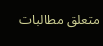متعلق مطالبات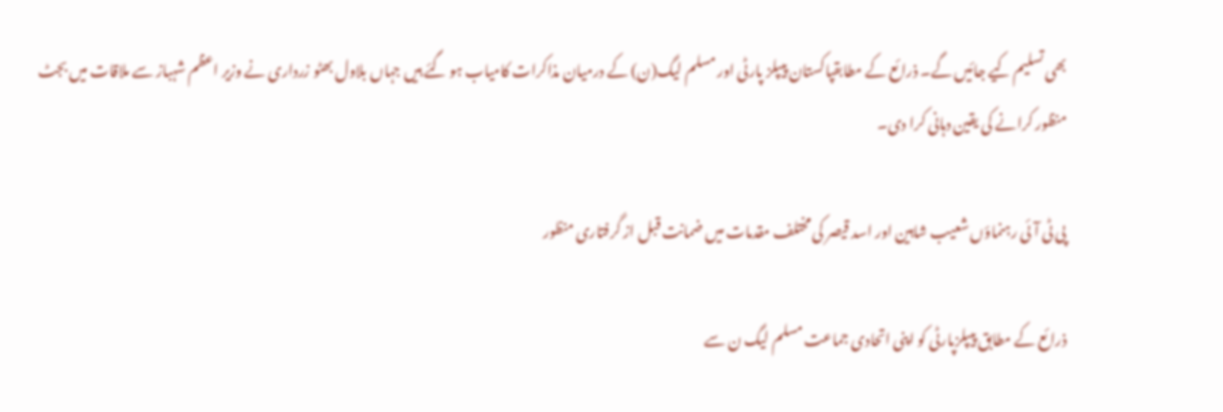بھی تسلیم کیے جائیں گے۔ ذرائع کے مطابقپاکستان پیپلز پارٹی اور مسلم لیگ(ن) کے درمیان مذاکرات کامیاب ہو گئے ہیں جہاں بلاول بھٹو زرداری نے وزیر اعظم شہباز سے ملاقات میں بجٹ منظور کرانے کی یقین دہانی کرا دی۔

پی ٹی آئی رہنماؤں شعیب شاہین اور اسد قیصر کی مختلف مقدمات میں ضمانت قبل از گرفتاری منظور

ذرائع کے مطابق پیپلزپارٹی کو اپنی اتحادی جماعت مسلم لیگ ن سے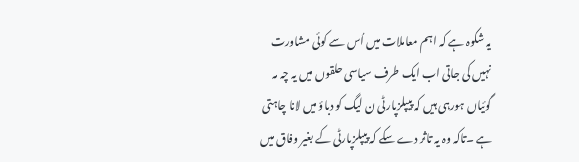یہ شکوہ ہے کہ اہم معاملات میں اُس سے کوئی مشاورت نہیں کی جاتی اب ایک طرف سیاسی حلقوں میں یہ چہ مہ گوئیاں ہورہی ہیں کہ پیپلزپارٹی ن لیگ کو دباؤ میں لانا چاہتی ہے ۔تاکہ وہ یہ تاثر دے سکے کہ پیپلزپارٹی کے بغیر وفاق میں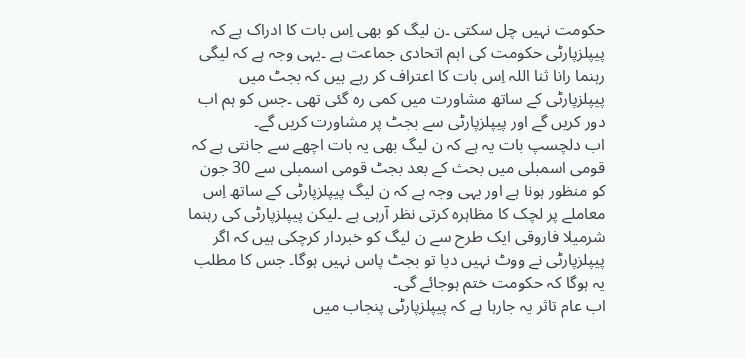حکومت نہیں چل سکتی ۔ن لیگ کو بھی اِس بات کا ادراک ہے کہ پیپلزپارٹی حکومت کی اہم اتحادی جماعت ہے ۔یہی وجہ ہے کہ لیگی رہنما رانا ثنا اللہ اِس بات کا اعتراف کر رہے ہیں کہ بجٹ میں پیپلزپارٹی کے ساتھ مشاورت میں کمی رہ گئی تھی ۔جس کو ہم اب دور کریں گے اور پیپلزپارٹی سے بجٹ پر مشاورت کریں گے۔
اب دلچسپ بات یہ ہے کہ ن لیگ بھی یہ بات اچھے سے جانتی ہے کہ قومی اسمبلی میں بحث کے بعد بجٹ قومی اسمبلی سے 30 جون کو منظور ہونا ہے اور یہی وجہ ہے کہ ن لیگ پیپلزپارٹی کے ساتھ اِس معاملے پر لچک کا مظاہرہ کرتی نظر آرہی ہے ۔لیکن پیپلزپارٹی کی رہنما شرمیلا فاروقی ایک طرح سے ن لیگ کو خبردار کرچکی ہیں کہ اگر پیپلزپارٹی نے ووٹ نہیں دیا تو بجٹ پاس نہیں ہوگا۔ جس کا مطلب یہ ہوگا کہ حکومت ختم ہوجائے گی۔
اب عام تاثر یہ جارہا ہے کہ پیپلزپارٹی پنجاب میں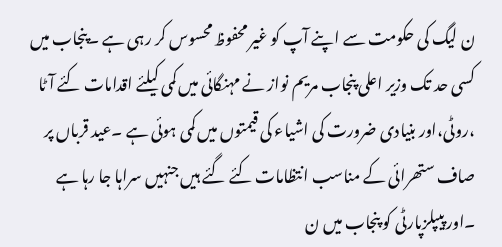ن لیگ کی حکومت سے اپنے آپ کو غیر محفوظ محسوس کر رہی ہے ۔پنجاب میں کسی حد تک وزیر اعلی پنجاب مریم نواز نے مہنگائی میں کمی کیلئے اقدامات کئے آٹا ،روٹی،اور بنیادی ضرورت کی اشیاء کی قیمتوں میں کمی ہوئی ہے ۔عید قرباں پر صاف ستھرائی کے مناسب انتظامات کئے گئے ہیں جنہیں سراہا جا رہا ہے ۔اور پیپلزپارٹی کو پنجاب میں ن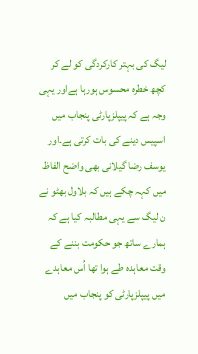لیگ کی بہتر کارکردگی کو لے کر کچھ خطرہ محسوس ہورہا ہےاور یہی وجہ ہے کہ پیپلزپارٹی پنجاب میں اسپیس دینے کی بات کرتی ہے۔اور یوسف رضا گیلانی بھی واضح الفاظ میں کہہ چکے ہیں کہ بلاول بھٹو نے ن لیگ سے یہی مطالبہ کیا ہے کہ ہمارے ساتھ جو حکومت بننے کے وقت معاہدہ طے ہوا تھا اُس معاہدے میں پیپلزپارٹی کو پنجاب میں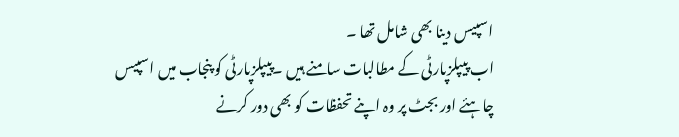اسپیس دینا بھی شامل تھا ۔
اب پیپلزپارٹی کے مطالبات سامنے ہیں ۔پیپلزپارٹی کو پنجاب میں اسپیس چاہئے اور بجٹ پر وہ اپنے تحفظات کو بھی دور کرنے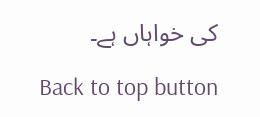کی خواہاں ہے۔

Back to top button